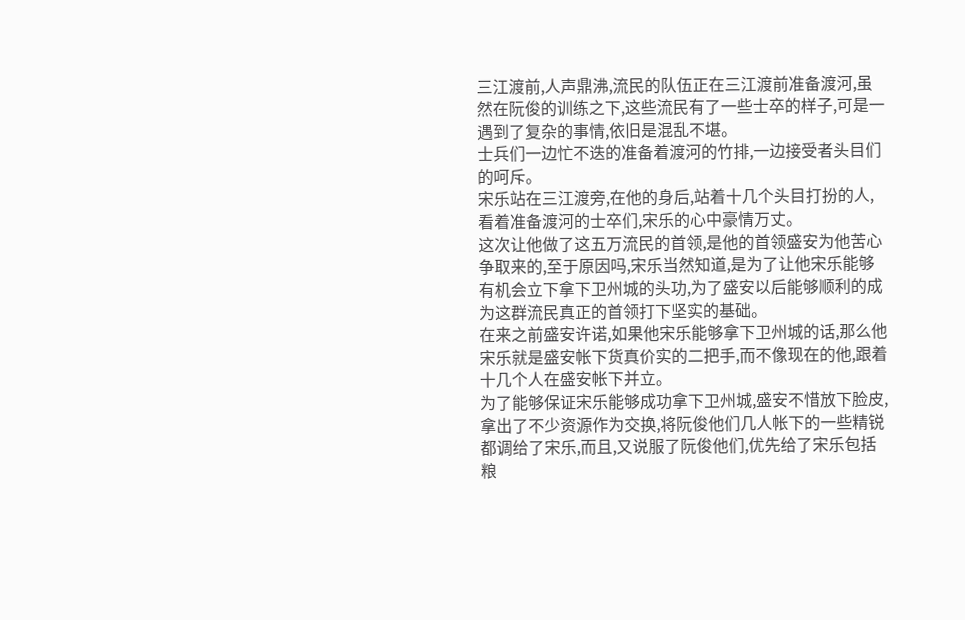三江渡前,人声鼎沸,流民的队伍正在三江渡前准备渡河,虽然在阮俊的训练之下,这些流民有了一些士卒的样子,可是一遇到了复杂的事情,依旧是混乱不堪。
士兵们一边忙不迭的准备着渡河的竹排,一边接受者头目们的呵斥。
宋乐站在三江渡旁,在他的身后,站着十几个头目打扮的人,看着准备渡河的士卒们,宋乐的心中豪情万丈。
这次让他做了这五万流民的首领,是他的首领盛安为他苦心争取来的,至于原因吗,宋乐当然知道,是为了让他宋乐能够有机会立下拿下卫州城的头功,为了盛安以后能够顺利的成为这群流民真正的首领打下坚实的基础。
在来之前盛安许诺,如果他宋乐能够拿下卫州城的话,那么他宋乐就是盛安帐下货真价实的二把手,而不像现在的他,跟着十几个人在盛安帐下并立。
为了能够保证宋乐能够成功拿下卫州城,盛安不惜放下脸皮,拿出了不少资源作为交换,将阮俊他们几人帐下的一些精锐都调给了宋乐,而且,又说服了阮俊他们,优先给了宋乐包括粮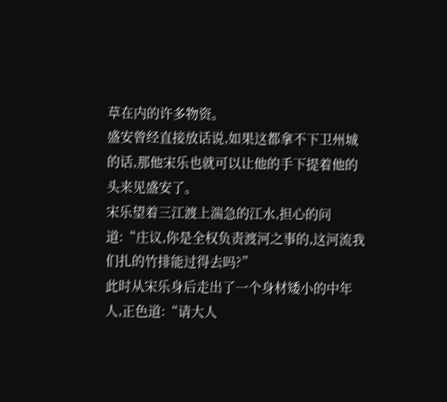草在内的许多物资。
盛安曾经直接放话说,如果这都拿不下卫州城的话,那他宋乐也就可以让他的手下提着他的头来见盛安了。
宋乐望着三江渡上湍急的江水,担心的问道:“庄议,你是全权负责渡河之事的,这河流我们扎的竹排能过得去吗?”
此时从宋乐身后走出了一个身材矮小的中年人,正色道:“请大人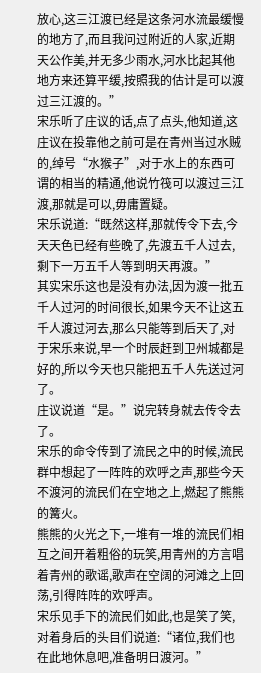放心,这三江渡已经是这条河水流最缓慢的地方了,而且我问过附近的人家,近期天公作美,并无多少雨水,河水比起其他地方来还算平缓,按照我的估计是可以渡过三江渡的。”
宋乐听了庄议的话,点了点头,他知道,这庄议在投靠他之前可是在青州当过水贼的,绰号“水猴子”,对于水上的东西可谓的相当的精通,他说竹筏可以渡过三江渡,那就是可以,毋庸置疑。
宋乐说道:“既然这样,那就传令下去,今天天色已经有些晚了,先渡五千人过去,剩下一万五千人等到明天再渡。”
其实宋乐这也是没有办法,因为渡一批五千人过河的时间很长,如果今天不让这五千人渡过河去,那么只能等到后天了,对于宋乐来说,早一个时辰赶到卫州城都是好的,所以今天也只能把五千人先送过河了。
庄议说道“是。”说完转身就去传令去了。
宋乐的命令传到了流民之中的时候,流民群中想起了一阵阵的欢呼之声,那些今天不渡河的流民们在空地之上,燃起了熊熊的篝火。
熊熊的火光之下,一堆有一堆的流民们相互之间开着粗俗的玩笑,用青州的方言唱着青州的歌谣,歌声在空阔的河滩之上回荡,引得阵阵的欢呼声。
宋乐见手下的流民们如此,也是笑了笑,对着身后的头目们说道:“诸位,我们也在此地休息吧,准备明日渡河。”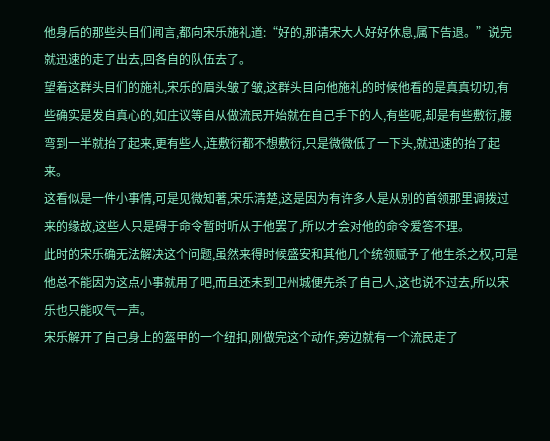他身后的那些头目们闻言,都向宋乐施礼道:“好的,那请宋大人好好休息,属下告退。”说完就迅速的走了出去,回各自的队伍去了。
望着这群头目们的施礼,宋乐的眉头皱了皱,这群头目向他施礼的时候他看的是真真切切,有些确实是发自真心的,如庄议等自从做流民开始就在自己手下的人,有些呢,却是有些敷衍,腰弯到一半就抬了起来,更有些人,连敷衍都不想敷衍,只是微微低了一下头,就迅速的抬了起来。
这看似是一件小事情,可是见微知著,宋乐清楚,这是因为有许多人是从别的首领那里调拨过来的缘故,这些人只是碍于命令暂时听从于他罢了,所以才会对他的命令爱答不理。
此时的宋乐确无法解决这个问题,虽然来得时候盛安和其他几个统领赋予了他生杀之权,可是他总不能因为这点小事就用了吧,而且还未到卫州城便先杀了自己人,这也说不过去,所以宋乐也只能叹气一声。
宋乐解开了自己身上的盔甲的一个纽扣,刚做完这个动作,旁边就有一个流民走了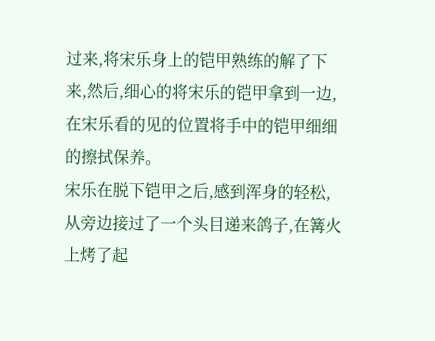过来,将宋乐身上的铠甲熟练的解了下来,然后,细心的将宋乐的铠甲拿到一边,在宋乐看的见的位置将手中的铠甲细细的擦拭保养。
宋乐在脱下铠甲之后,感到浑身的轻松,从旁边接过了一个头目递来鸽子,在篝火上烤了起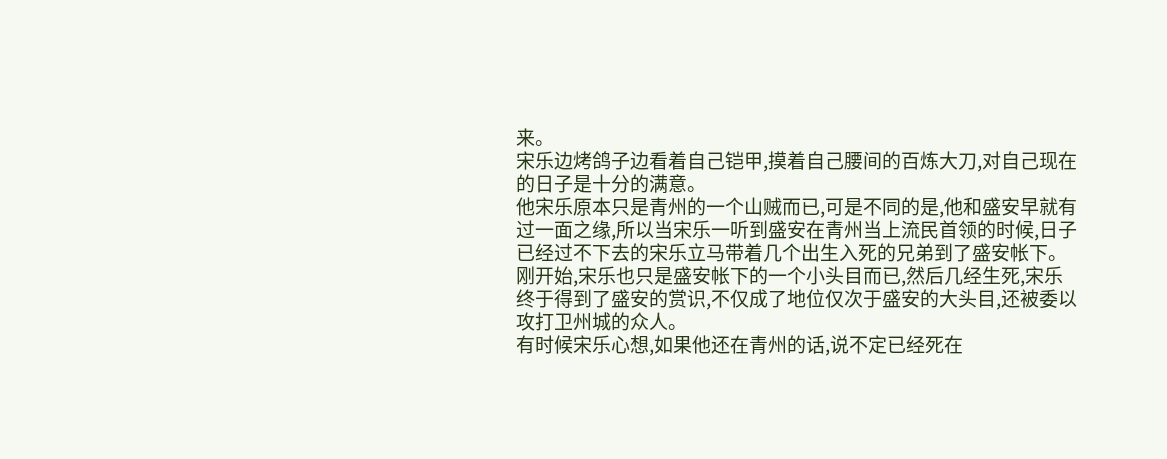来。
宋乐边烤鸽子边看着自己铠甲,摸着自己腰间的百炼大刀,对自己现在的日子是十分的满意。
他宋乐原本只是青州的一个山贼而已,可是不同的是,他和盛安早就有过一面之缘,所以当宋乐一听到盛安在青州当上流民首领的时候,日子已经过不下去的宋乐立马带着几个出生入死的兄弟到了盛安帐下。
刚开始,宋乐也只是盛安帐下的一个小头目而已,然后几经生死,宋乐终于得到了盛安的赏识,不仅成了地位仅次于盛安的大头目,还被委以攻打卫州城的众人。
有时候宋乐心想,如果他还在青州的话,说不定已经死在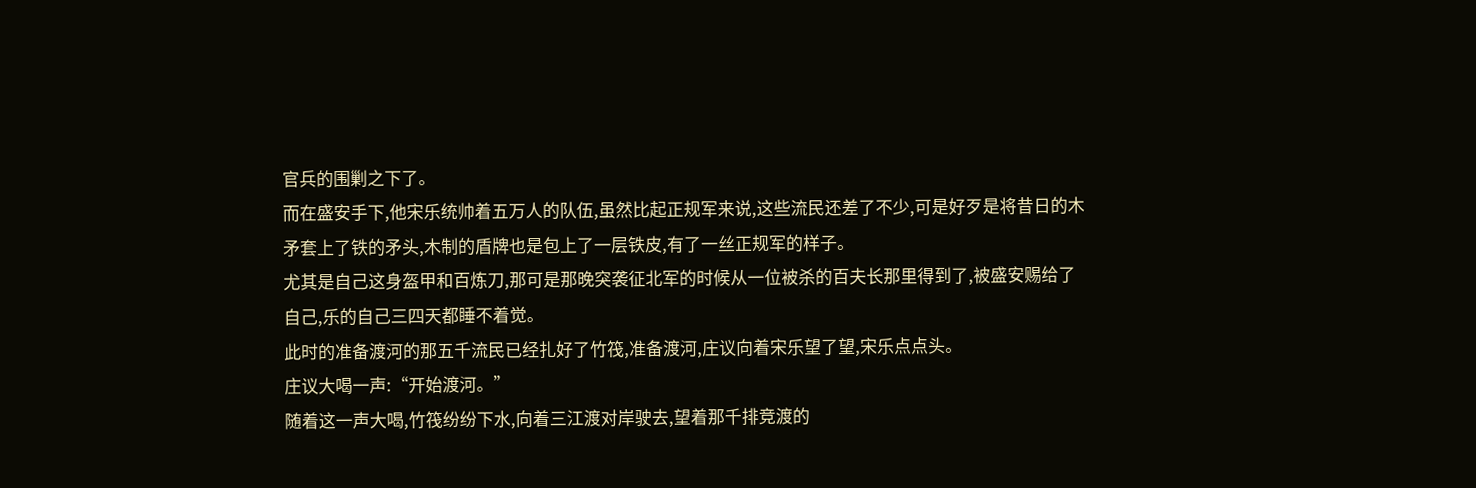官兵的围剿之下了。
而在盛安手下,他宋乐统帅着五万人的队伍,虽然比起正规军来说,这些流民还差了不少,可是好歹是将昔日的木矛套上了铁的矛头,木制的盾牌也是包上了一层铁皮,有了一丝正规军的样子。
尤其是自己这身盔甲和百炼刀,那可是那晚突袭征北军的时候从一位被杀的百夫长那里得到了,被盛安赐给了自己,乐的自己三四天都睡不着觉。
此时的准备渡河的那五千流民已经扎好了竹筏,准备渡河,庄议向着宋乐望了望,宋乐点点头。
庄议大喝一声:“开始渡河。”
随着这一声大喝,竹筏纷纷下水,向着三江渡对岸驶去,望着那千排竞渡的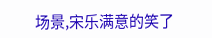场景,宋乐满意的笑了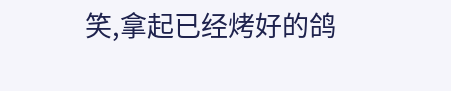笑,拿起已经烤好的鸽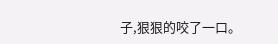子,狠狠的咬了一口。